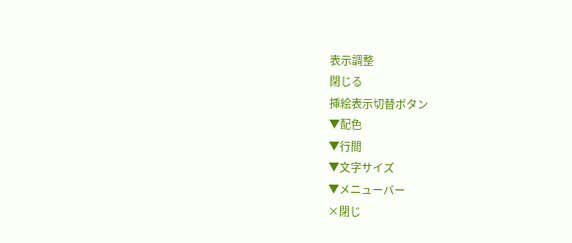表示調整
閉じる
挿絵表示切替ボタン
▼配色
▼行間
▼文字サイズ
▼メニューバー
×閉じ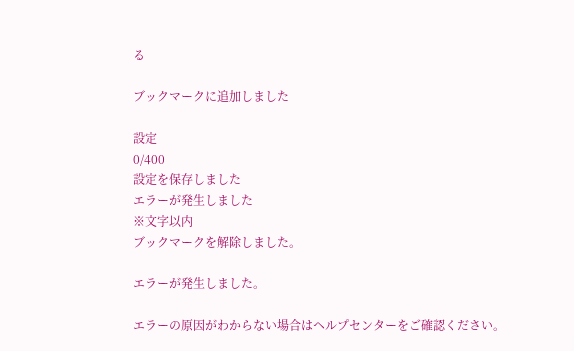る

ブックマークに追加しました

設定
0/400
設定を保存しました
エラーが発生しました
※文字以内
ブックマークを解除しました。

エラーが発生しました。

エラーの原因がわからない場合はヘルプセンターをご確認ください。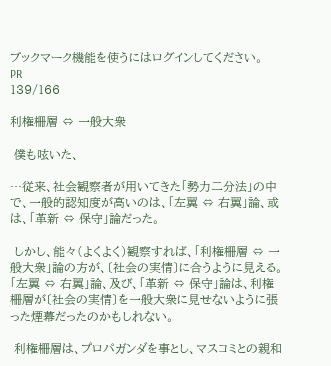ブックマーク機能を使うにはログインしてください。
PR
139/166

利権柵層 ⇔ 一般大衆

 僕も呟いた、

…従来、社会観察者が用いてきた「勢力二分法」の中で、一般的認知度が高いのは、「左翼 ⇔ 右翼」論、或は、「革新 ⇔ 保守」論だった。

 しかし、能々(よくよく)観察すれば、「利権柵層 ⇔ 一般大衆」論の方が、〔社会の実情〕に合うように見える。「左翼 ⇔ 右翼」論、及び、「革新 ⇔ 保守」論は、利権柵層が〔社会の実情〕を一般大衆に見せないように張った煙幕だったのかもしれない。

 利権柵層は、プロパガンダを事とし、マスコミとの親和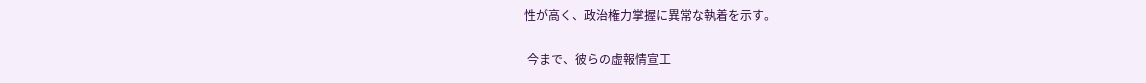性が高く、政治権力掌握に異常な執着を示す。

 今まで、彼らの虚報情宣工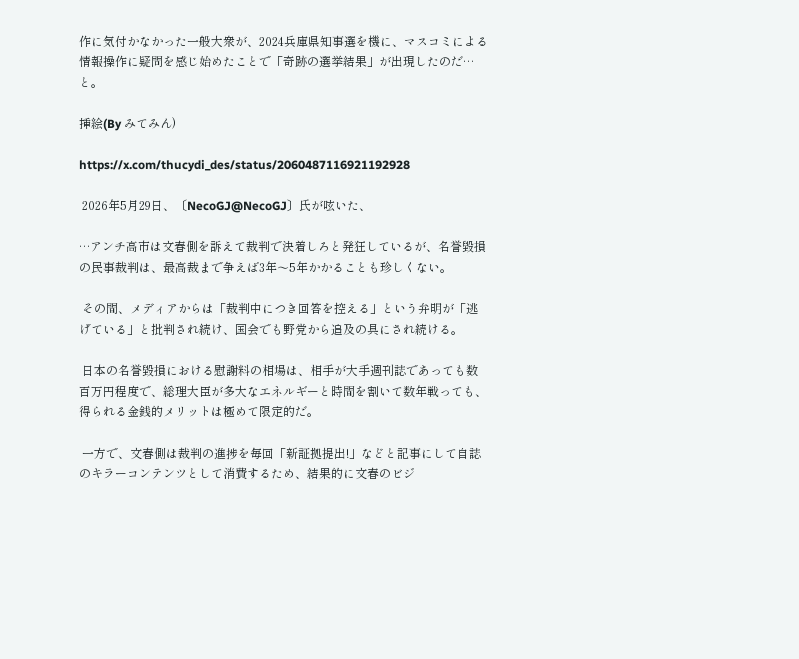作に気付かなかった一般大衆が、2024兵庫県知事選を機に、マスコミによる情報操作に疑問を感じ始めたことで「奇跡の選挙結果」が出現したのだ…と。

挿絵(By みてみん)

https://x.com/thucydi_des/status/2060487116921192928

 2026年5月29日、〔NecoGJ@NecoGJ〕氏が呟いた、

…アンチ高市は文春側を訴えて裁判で決着しろと発狂しているが、名誉毀損の民事裁判は、最高裁まで争えば3年〜5年かかることも珍しくない。

 その間、メディアからは「裁判中につき回答を控える」という弁明が「逃げている」と批判され続け、国会でも野党から追及の具にされ続ける。

 日本の名誉毀損における慰謝料の相場は、相手が大手週刊誌であっても数百万円程度で、総理大臣が多大なエネルギーと時間を割いて数年戦っても、得られる金銭的メリットは極めて限定的だ。

 一方で、文春側は裁判の進捗を毎回「新証拠提出!」などと記事にして自誌のキラーコンテンツとして消費するため、結果的に文春のビジ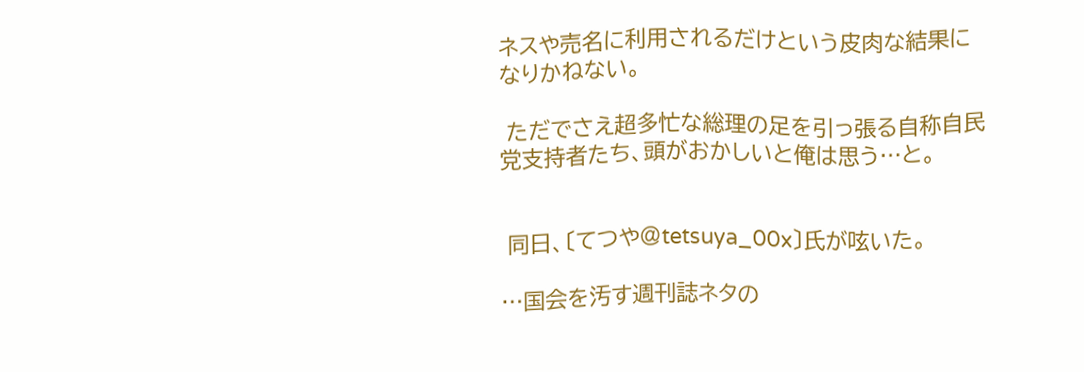ネスや売名に利用されるだけという皮肉な結果になりかねない。

 ただでさえ超多忙な総理の足を引っ張る自称自民党支持者たち、頭がおかしいと俺は思う…と。


 同日、〔てつや@tetsuya_00x〕氏が呟いた。

…国会を汚す週刊誌ネタの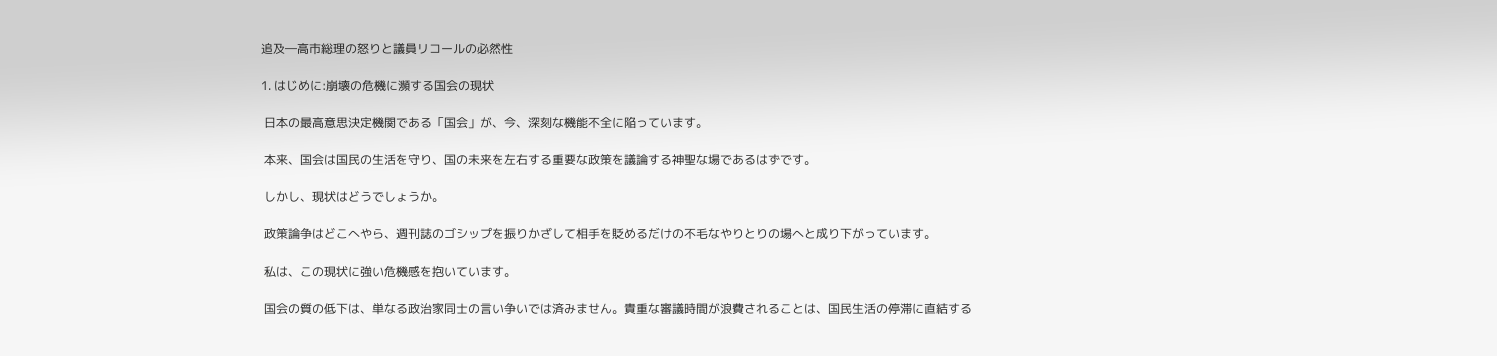追及―高市総理の怒りと議員リコールの必然性

1. はじめに:崩壊の危機に瀕する国会の現状

 日本の最高意思決定機関である「国会」が、今、深刻な機能不全に陥っています。

 本来、国会は国民の生活を守り、国の未来を左右する重要な政策を議論する神聖な場であるはずです。

 しかし、現状はどうでしょうか。

 政策論争はどこへやら、週刊誌のゴシップを振りかざして相手を貶めるだけの不毛なやりとりの場へと成り下がっています。

 私は、この現状に強い危機感を抱いています。

 国会の質の低下は、単なる政治家同士の言い争いでは済みません。貴重な審議時間が浪費されることは、国民生活の停滞に直結する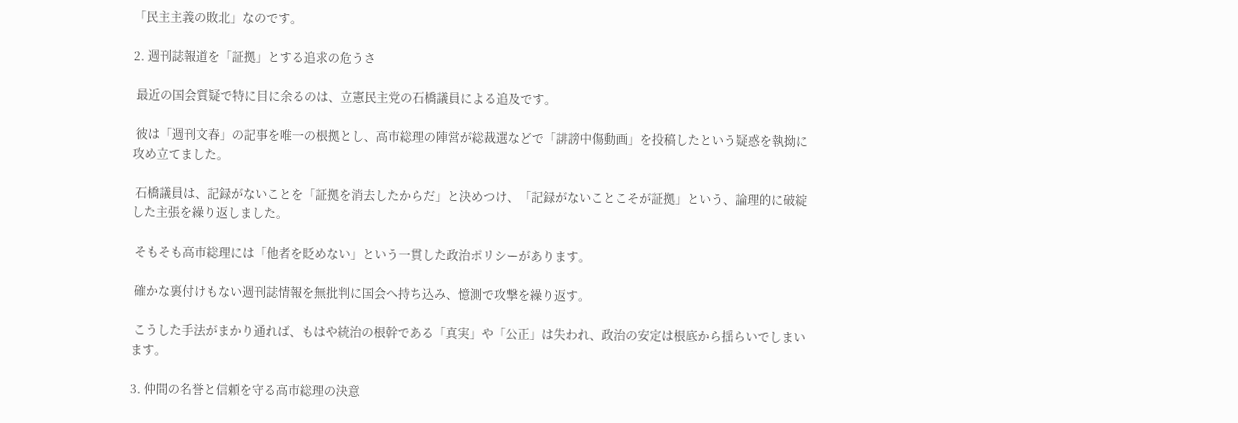「民主主義の敗北」なのです。

2. 週刊誌報道を「証拠」とする追求の危うさ

 最近の国会質疑で特に目に余るのは、立憲民主党の石橋議員による追及です。

 彼は「週刊文春」の記事を唯一の根拠とし、高市総理の陣営が総裁選などで「誹謗中傷動画」を投稿したという疑惑を執拗に攻め立てました。

 石橋議員は、記録がないことを「証拠を消去したからだ」と決めつけ、「記録がないことこそが証拠」という、論理的に破綻した主張を繰り返しました。

 そもそも高市総理には「他者を貶めない」という一貫した政治ポリシーがあります。

 確かな裏付けもない週刊誌情報を無批判に国会へ持ち込み、憶測で攻撃を繰り返す。

 こうした手法がまかり通れば、もはや統治の根幹である「真実」や「公正」は失われ、政治の安定は根底から揺らいでしまいます。

3. 仲間の名誉と信頼を守る高市総理の決意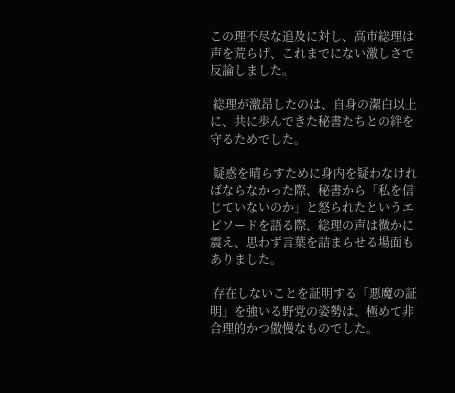この理不尽な追及に対し、高市総理は声を荒らげ、これまでにない激しさで反論しました。

 総理が激昂したのは、自身の潔白以上に、共に歩んできた秘書たちとの絆を守るためでした。

 疑惑を晴らすために身内を疑わなければならなかった際、秘書から「私を信じていないのか」と怒られたというエピソードを語る際、総理の声は微かに震え、思わず言葉を詰まらせる場面もありました。

 存在しないことを証明する「悪魔の証明」を強いる野党の姿勢は、極めて非合理的かつ傲慢なものでした。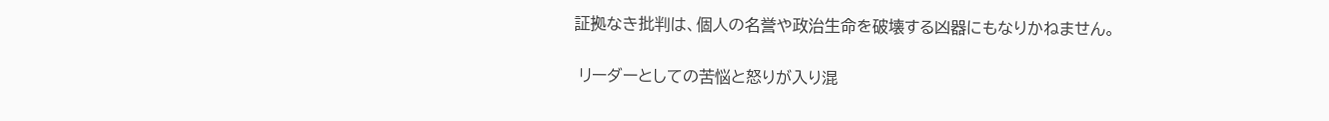証拠なき批判は、個人の名誉や政治生命を破壊する凶器にもなりかねません。

 リーダーとしての苦悩と怒りが入り混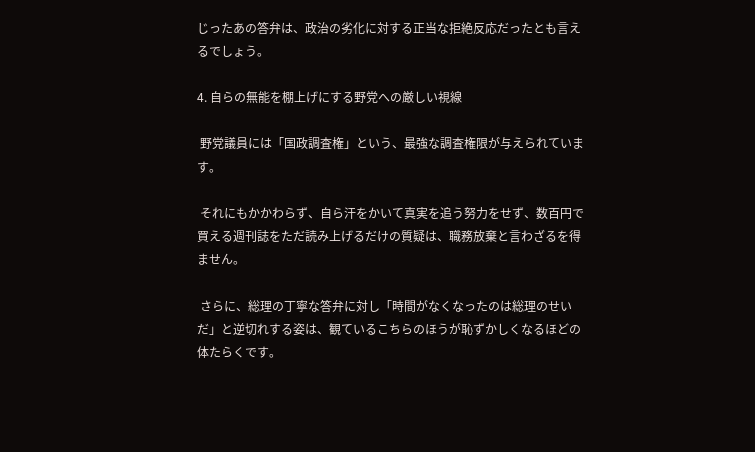じったあの答弁は、政治の劣化に対する正当な拒絶反応だったとも言えるでしょう。

4. 自らの無能を棚上げにする野党への厳しい視線

 野党議員には「国政調査権」という、最強な調査権限が与えられています。

 それにもかかわらず、自ら汗をかいて真実を追う努力をせず、数百円で買える週刊誌をただ読み上げるだけの質疑は、職務放棄と言わざるを得ません。

 さらに、総理の丁寧な答弁に対し「時間がなくなったのは総理のせいだ」と逆切れする姿は、観ているこちらのほうが恥ずかしくなるほどの体たらくです。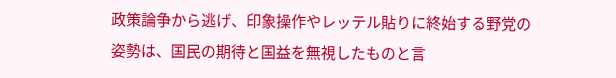政策論争から逃げ、印象操作やレッテル貼りに終始する野党の姿勢は、国民の期待と国益を無視したものと言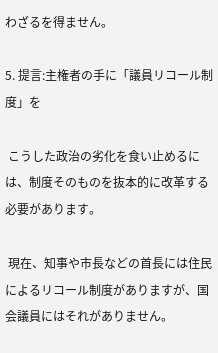わざるを得ません。

5. 提言:主権者の手に「議員リコール制度」を

 こうした政治の劣化を食い止めるには、制度そのものを抜本的に改革する必要があります。

 現在、知事や市長などの首長には住民によるリコール制度がありますが、国会議員にはそれがありません。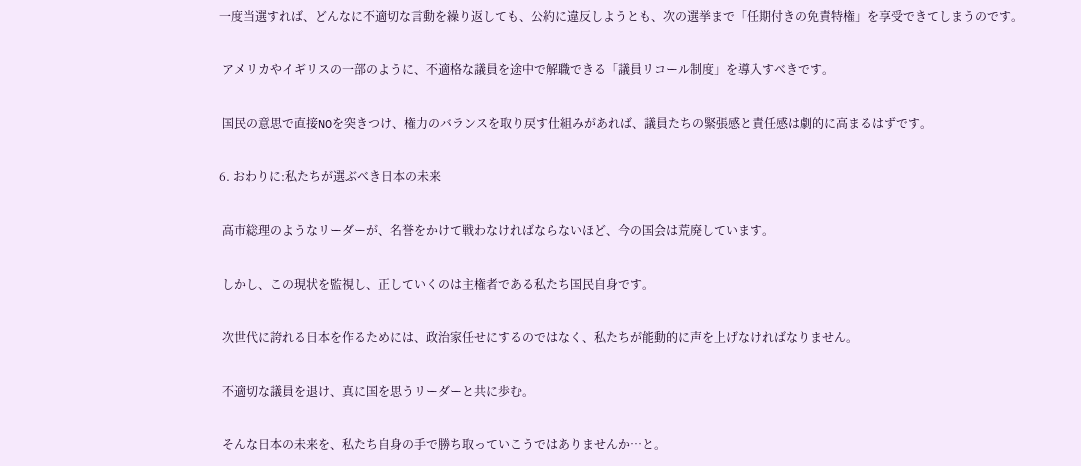一度当選すれば、どんなに不適切な言動を繰り返しても、公約に違反しようとも、次の選挙まで「任期付きの免責特権」を享受できてしまうのです。

 アメリカやイギリスの一部のように、不適格な議員を途中で解職できる「議員リコール制度」を導入すべきです。

 国民の意思で直接NOを突きつけ、権力のバランスを取り戻す仕組みがあれば、議員たちの緊張感と責任感は劇的に高まるはずです。

6. おわりに:私たちが選ぶべき日本の未来

 高市総理のようなリーダーが、名誉をかけて戦わなければならないほど、今の国会は荒廃しています。

 しかし、この現状を監視し、正していくのは主権者である私たち国民自身です。

 次世代に誇れる日本を作るためには、政治家任せにするのではなく、私たちが能動的に声を上げなければなりません。

 不適切な議員を退け、真に国を思うリーダーと共に歩む。

 そんな日本の未来を、私たち自身の手で勝ち取っていこうではありませんか…と。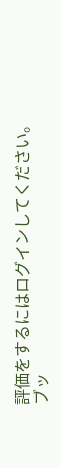評価をするにはログインしてください。
ブッ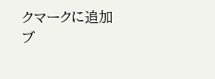クマークに追加
ブ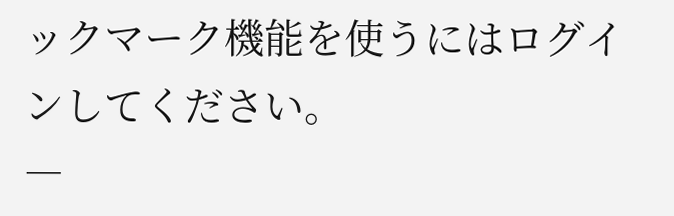ックマーク機能を使うにはログインしてください。
―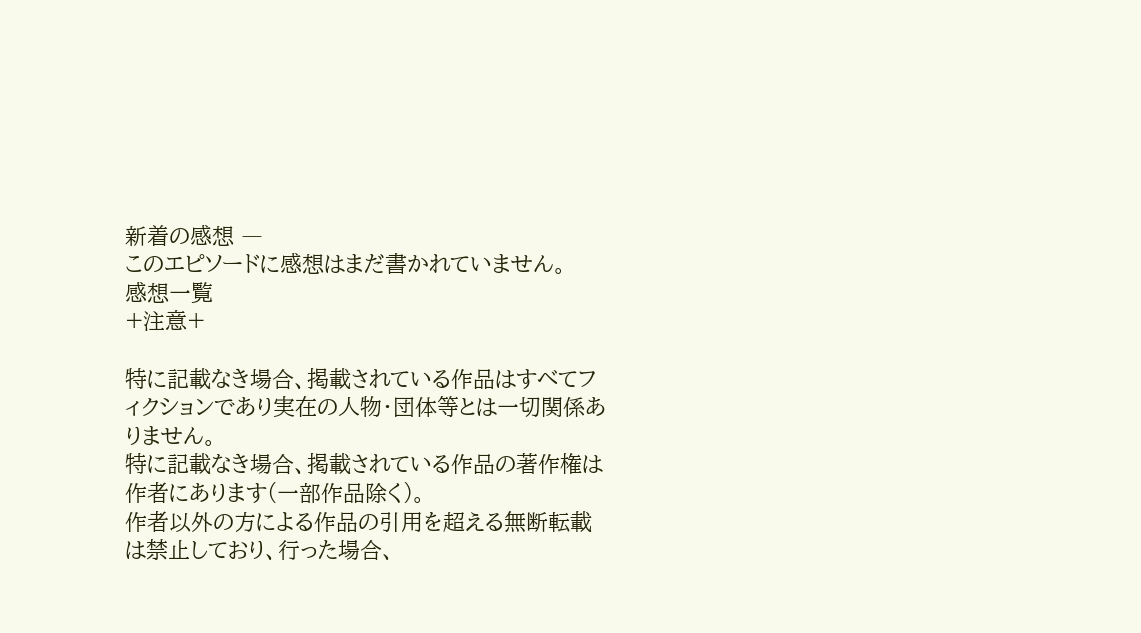新着の感想 ―
このエピソードに感想はまだ書かれていません。
感想一覧
+注意+

特に記載なき場合、掲載されている作品はすべてフィクションであり実在の人物・団体等とは一切関係ありません。
特に記載なき場合、掲載されている作品の著作権は作者にあります(一部作品除く)。
作者以外の方による作品の引用を超える無断転載は禁止しており、行った場合、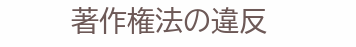著作権法の違反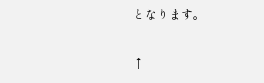となります。

↑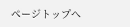ページトップへ